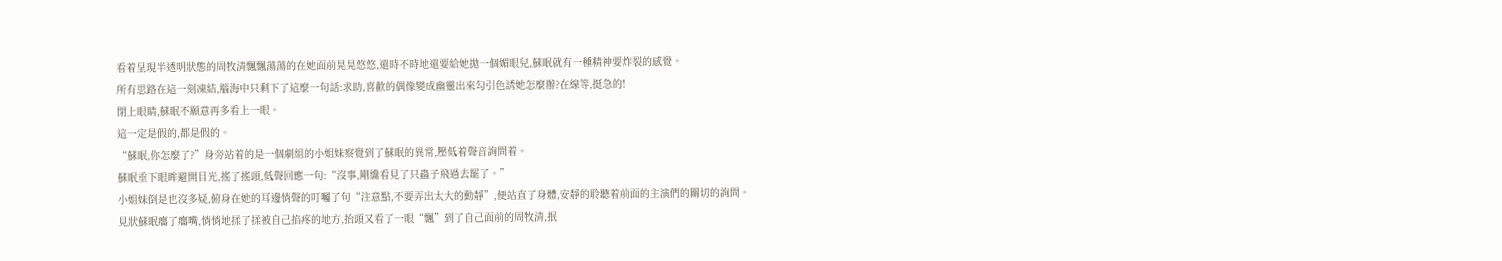看着呈現半透明狀態的周牧清飄飄蕩蕩的在她面前晃晃悠悠,還時不時地還要給她拋一個媚眼兒,蘇眠就有一種精神要炸裂的感覺。
所有思路在這一刻凍結,腦海中只剩下了這麼一句話:求助,喜歡的偶像變成幽靈出來勾引色誘她怎麼辦?在線等,挺急的!
閉上眼睛,蘇眠不願意再多看上一眼。
這一定是假的,都是假的。
“蘇眠,你怎麼了?”身旁站着的是一個劇組的小姐妹察覺到了蘇眠的異常,壓低着聲音詢問着。
蘇眠垂下眼眸避開目光,搖了搖頭,低聲回應一句:“沒事,剛纔看見了只蟲子飛過去罷了。”
小姐妹倒是也沒多疑,俯身在她的耳邊悄聲的叮囑了句“注意點,不要弄出太大的動靜”,便站直了身體,安靜的聆聽着前面的主演們的關切的詢問。
見狀蘇眠癟了癟嘴,悄悄地揉了揉被自己掐疼的地方,抬頭又看了一眼“飄”到了自己面前的周牧清,抿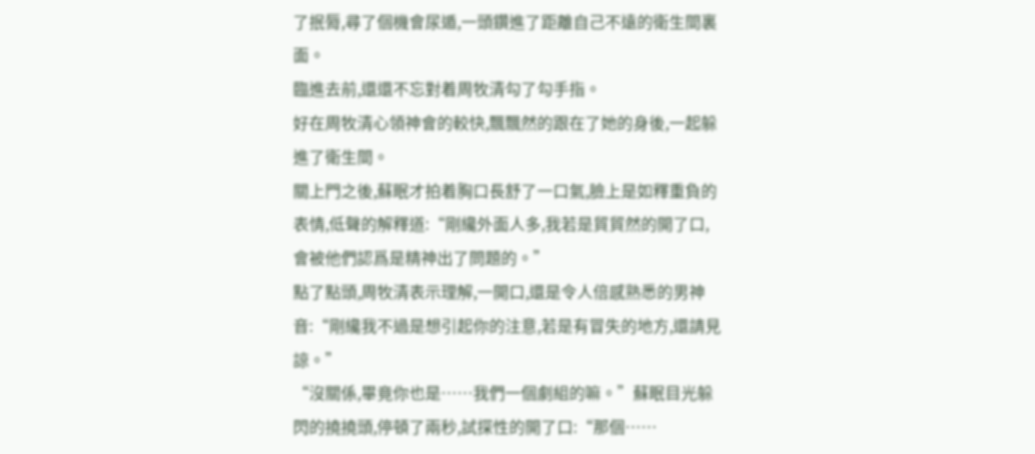了抿脣,尋了個機會尿遁,一頭鑽進了距離自己不遠的衛生間裏面。
臨進去前,還還不忘對着周牧清勾了勾手指。
好在周牧清心領神會的較快,飄飄然的跟在了她的身後,一起躲進了衛生間。
關上門之後,蘇眠才拍着胸口長舒了一口氣,臉上是如釋重負的表情,低聲的解釋道:“剛纔外面人多,我若是貿貿然的開了口,會被他們認爲是精神出了問題的。”
點了點頭,周牧清表示理解,一開口,還是令人倍感熟悉的男神音:“剛纔我不過是想引起你的注意,若是有冒失的地方,還請見諒。”
“沒關係,畢竟你也是……我們一個劇組的嘛。”蘇眠目光躲閃的撓撓頭,停頓了兩秒,試探性的開了口:“那個……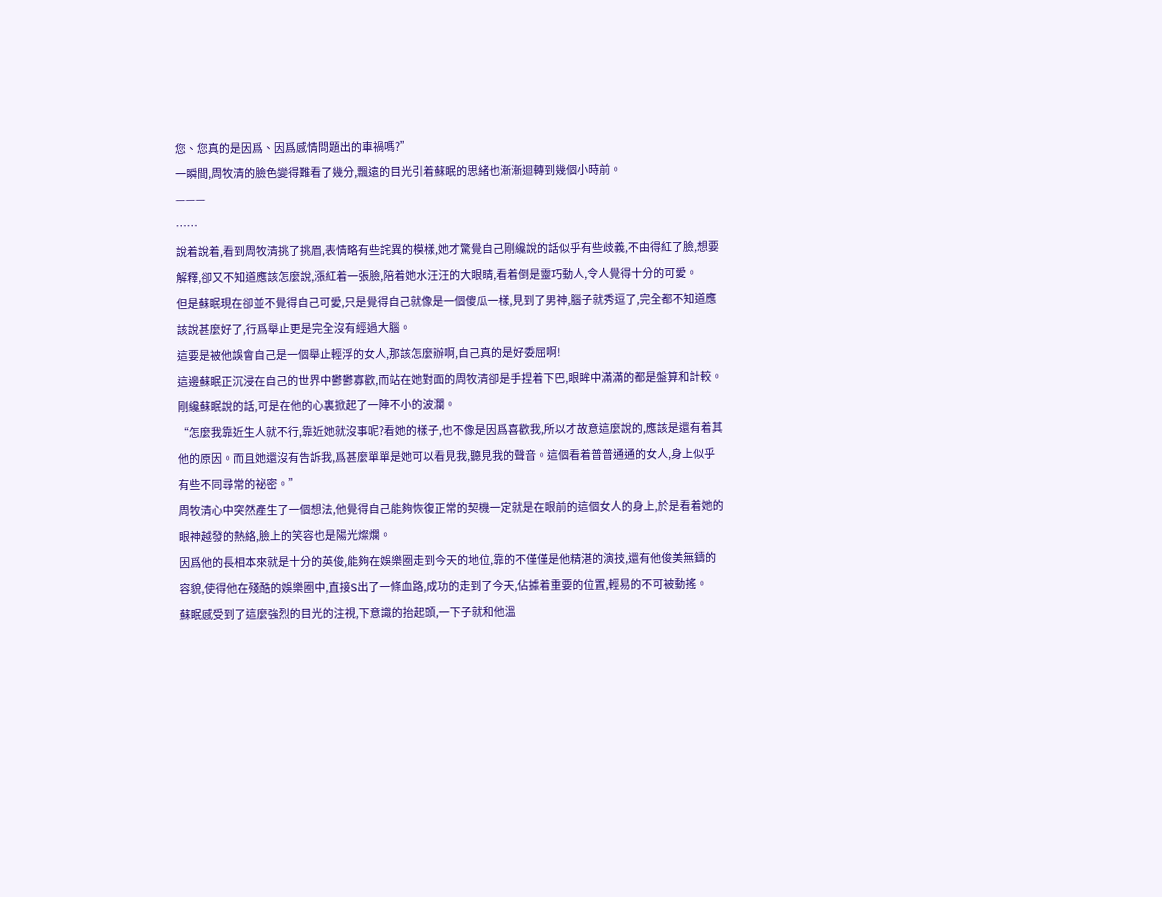您、您真的是因爲、因爲感情問題出的車禍嗎?”
一瞬間,周牧清的臉色變得難看了幾分,飄遠的目光引着蘇眠的思緒也漸漸迴轉到幾個小時前。
———
……
說着說着,看到周牧清挑了挑眉,表情略有些詫異的模樣,她才驚覺自己剛纔說的話似乎有些歧義,不由得紅了臉,想要解釋,卻又不知道應該怎麼說,漲紅着一張臉,陪着她水汪汪的大眼睛,看着倒是靈巧動人,令人覺得十分的可愛。
但是蘇眠現在卻並不覺得自己可愛,只是覺得自己就像是一個傻瓜一樣,見到了男神,腦子就秀逗了,完全都不知道應該說甚麼好了,行爲舉止更是完全沒有經過大腦。
這要是被他誤會自己是一個舉止輕浮的女人,那該怎麼辦啊,自己真的是好委屈啊!
這邊蘇眠正沉浸在自己的世界中鬱鬱寡歡,而站在她對面的周牧清卻是手捏着下巴,眼眸中滿滿的都是盤算和計較。
剛纔蘇眠說的話,可是在他的心裏掀起了一陣不小的波瀾。
“怎麼我靠近生人就不行,靠近她就沒事呢?看她的樣子,也不像是因爲喜歡我,所以才故意這麼說的,應該是還有着其他的原因。而且她還沒有告訴我,爲甚麼單單是她可以看見我,聽見我的聲音。這個看着普普通通的女人,身上似乎有些不同尋常的祕密。”
周牧清心中突然產生了一個想法,他覺得自己能夠恢復正常的契機一定就是在眼前的這個女人的身上,於是看着她的眼神越發的熱絡,臉上的笑容也是陽光燦爛。
因爲他的長相本來就是十分的英俊,能夠在娛樂圈走到今天的地位,靠的不僅僅是他精湛的演技,還有他俊美無鑄的容貌,使得他在殘酷的娛樂圈中,直接S出了一條血路,成功的走到了今天,佔據着重要的位置,輕易的不可被動搖。
蘇眠感受到了這麼強烈的目光的注視,下意識的抬起頭,一下子就和他溫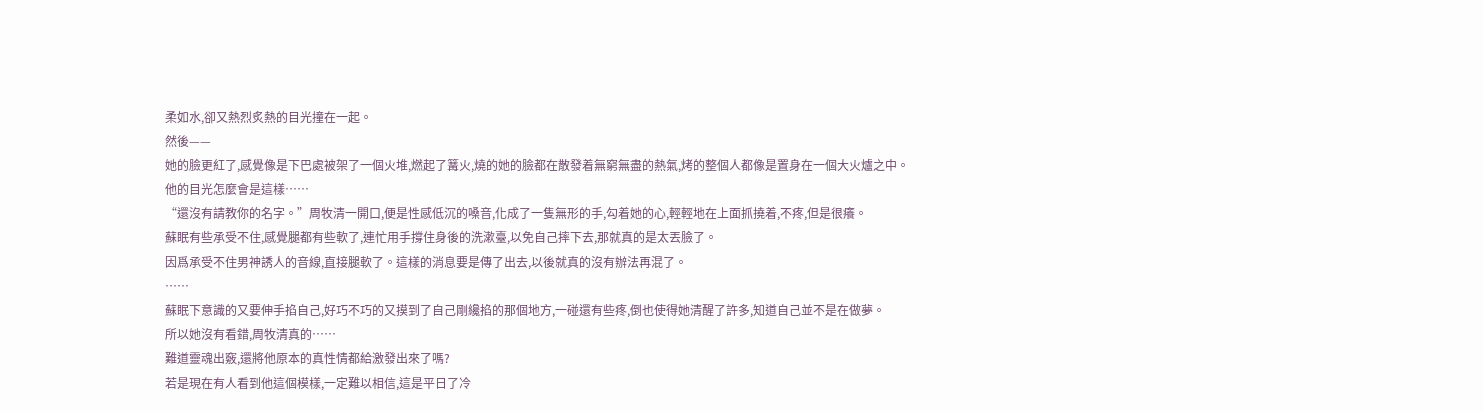柔如水,卻又熱烈炙熱的目光撞在一起。
然後——
她的臉更紅了,感覺像是下巴處被架了一個火堆,燃起了篝火,燒的她的臉都在散發着無窮無盡的熱氣,烤的整個人都像是置身在一個大火爐之中。
他的目光怎麼會是這樣……
“還沒有請教你的名字。”周牧清一開口,便是性感低沉的嗓音,化成了一隻無形的手,勾着她的心,輕輕地在上面抓撓着,不疼,但是很癢。
蘇眠有些承受不住,感覺腿都有些軟了,連忙用手撐住身後的洗漱臺,以免自己摔下去,那就真的是太丟臉了。
因爲承受不住男神誘人的音線,直接腿軟了。這樣的消息要是傳了出去,以後就真的沒有辦法再混了。
……
蘇眠下意識的又要伸手掐自己,好巧不巧的又摸到了自己剛纔掐的那個地方,一碰還有些疼,倒也使得她清醒了許多,知道自己並不是在做夢。
所以她沒有看錯,周牧清真的……
難道靈魂出竅,還將他原本的真性情都給激發出來了嗎?
若是現在有人看到他這個模樣,一定難以相信,這是平日了冷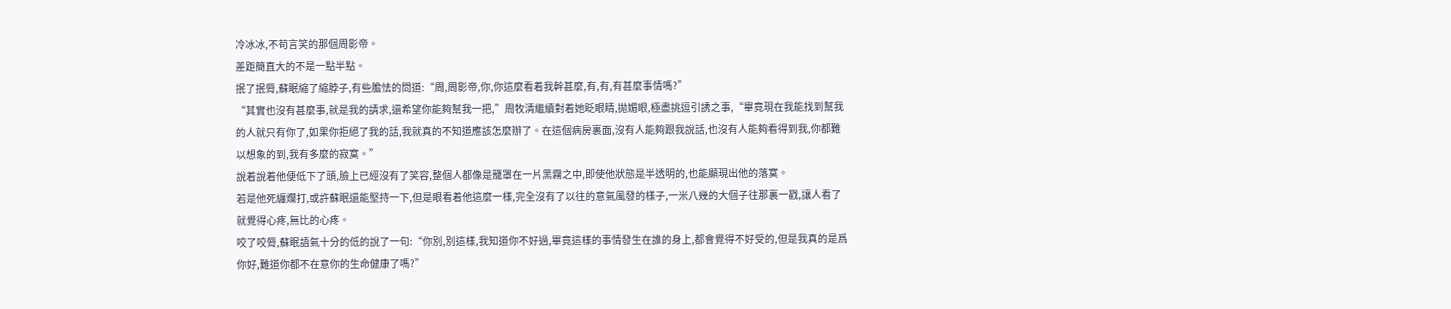冷冰冰,不苟言笑的那個周影帝。
差距簡直大的不是一點半點。
抿了抿脣,蘇眠縮了縮脖子,有些膽怯的問道:“周,周影帝,你,你這麼看着我幹甚麼,有,有,有甚麼事情嗎?”
“其實也沒有甚麼事,就是我的請求,還希望你能夠幫我一把,”周牧清繼續對着她眨眼睛,拋媚眼,極盡挑逗引誘之事,“畢竟現在我能找到幫我的人就只有你了,如果你拒絕了我的話,我就真的不知道應該怎麼辦了。在這個病房裏面,沒有人能夠跟我說話,也沒有人能夠看得到我,你都難以想象的到,我有多麼的寂寞。”
說着說着他便低下了頭,臉上已經沒有了笑容,整個人都像是籠罩在一片黑霧之中,即使他狀態是半透明的,也能顯現出他的落寞。
若是他死纏爛打,或許蘇眠還能堅持一下,但是眼看着他這麼一樣,完全沒有了以往的意氣風發的樣子,一米八幾的大個子往那裏一戳,讓人看了就覺得心疼,無比的心疼。
咬了咬脣,蘇眠語氣十分的低的說了一句:“你別,別這樣,我知道你不好過,畢竟這樣的事情發生在誰的身上,都會覺得不好受的,但是我真的是爲你好,難道你都不在意你的生命健康了嗎?”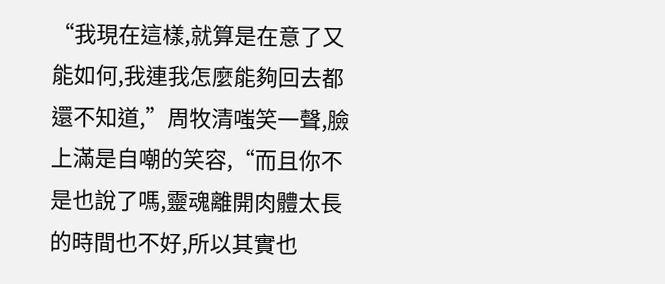“我現在這樣,就算是在意了又能如何,我連我怎麼能夠回去都還不知道,”周牧清嗤笑一聲,臉上滿是自嘲的笑容,“而且你不是也說了嗎,靈魂離開肉體太長的時間也不好,所以其實也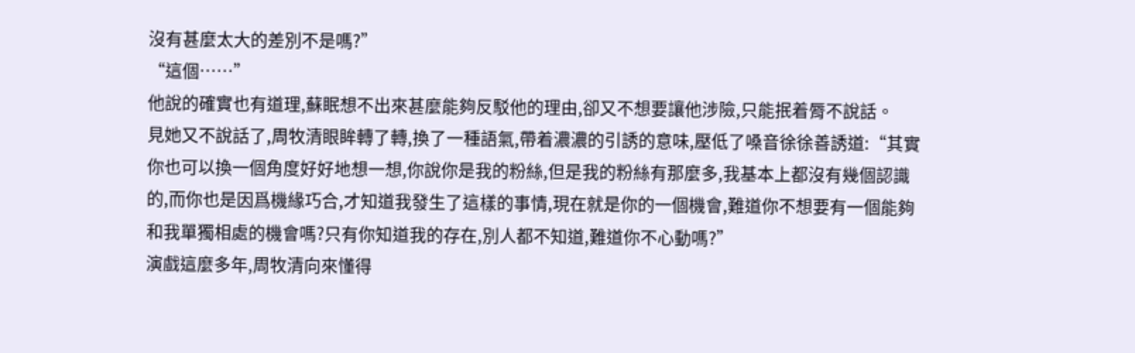沒有甚麼太大的差別不是嗎?”
“這個……”
他說的確實也有道理,蘇眠想不出來甚麼能夠反駁他的理由,卻又不想要讓他涉險,只能抿着脣不說話。
見她又不說話了,周牧清眼眸轉了轉,換了一種語氣,帶着濃濃的引誘的意味,壓低了嗓音徐徐善誘道:“其實你也可以換一個角度好好地想一想,你說你是我的粉絲,但是我的粉絲有那麼多,我基本上都沒有幾個認識的,而你也是因爲機緣巧合,才知道我發生了這樣的事情,現在就是你的一個機會,難道你不想要有一個能夠和我單獨相處的機會嗎?只有你知道我的存在,別人都不知道,難道你不心動嗎?”
演戲這麼多年,周牧清向來懂得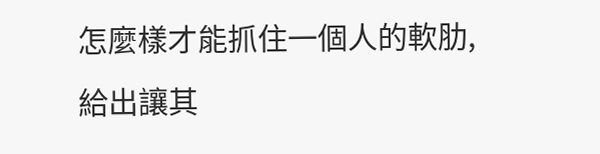怎麼樣才能抓住一個人的軟肋,給出讓其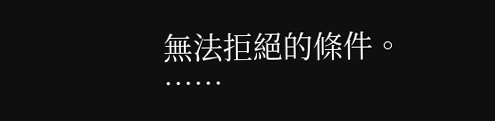無法拒絕的條件。
……